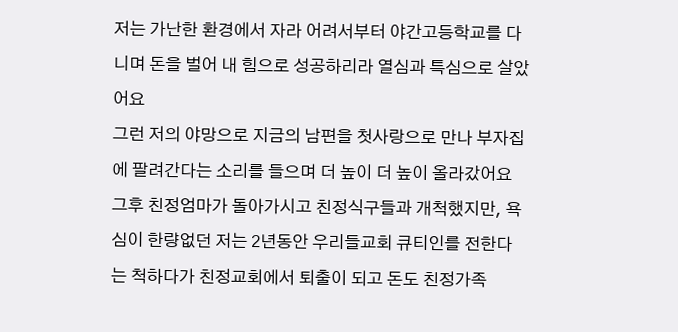저는 가난한 환경에서 자라 어려서부터 야간고등학교를 다니며 돈을 벌어 내 힘으로 성공하리라 열심과 특심으로 살았어요
그런 저의 야망으로 지금의 남편을 첫사랑으로 만나 부자집에 팔려간다는 소리를 들으며 더 높이 더 높이 올라갔어요
그후 친정엄마가 돌아가시고 친정식구들과 개척했지만, 욕심이 한량없던 저는 2년동안 우리들교회 큐티인를 전한다는 척하다가 친정교회에서 퇴출이 되고 돈도 친정가족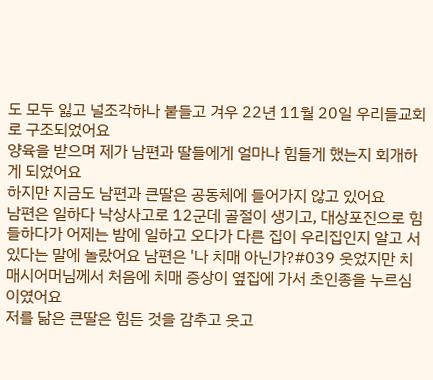도 모두 잃고 널조각하나 붙들고 겨우 22년 11월 20일 우리들교회로 구조되었어요
양육을 받으며 제가 남편과 딸들에게 얼마나 힘들게 했는지 회개하게 되었어요
하지만 지금도 남편과 큰딸은 공동체에 들어가지 않고 있어요
남편은 일하다 낙상사고로 12군데 골절이 생기고, 대상포진으로 힘들하다가 어제는 밤에 일하고 오다가 다른 집이 우리집인지 알고 서 있다는 말에 놀랐어요 남편은 '나 치매 아닌가?#039 웃었지만 치매시어머님께서 처음에 치매 증상이 옆집에 가서 초인종을 누르심 이였어요
저를 닮은 큰딸은 힘든 것을 감추고 웃고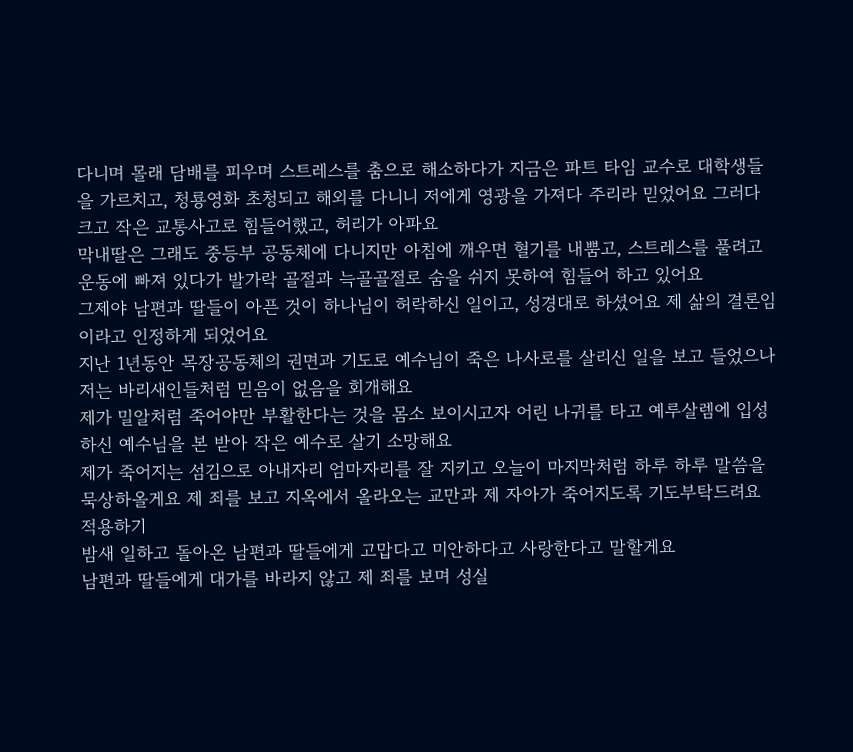다니며 몰래 담배를 피우며 스트레스를 춤으로 해소하다가 지금은 파트 타임 교수로 대학생들을 가르치고, 청룡영화 초청되고 해외를 다니니 저에게 영광을 가져다 주리라 믿었어요 그러다 크고 작은 교통사고로 힘들어했고, 허리가 아파요
막내딸은 그래도 중등부 공동체에 다니지만 아침에 깨우면 혈기를 내뿜고, 스트레스를 풀려고 운동에 빠져 있다가 발가락 골절과 늑골골절로 숨을 쉬지 못하여 힘들어 하고 있어요
그제야 남편과 딸들이 아픈 것이 하나님이 허락하신 일이고, 성경대로 하셨어요 제 삶의 결론임이라고 인정하게 되었어요
지난 1년동안 목장공동체의 권면과 기도로 예수님이 죽은 나사로를 살리신 일을 보고 들었으나 저는 바리새인들처럼 믿음이 없음을 회개해요
제가 밀알처럼 죽어야만 부활한다는 것을 몸소 보이시고자 어린 나귀를 타고 예루살렘에 입성하신 예수님을 본 받아 작은 예수로 살기 소망해요
제가 죽어지는 섬김으로 아내자리 엄마자리를 잘 지키고 오늘이 마지막처럼 하루 하루 말씀을 묵상하올게요 제 죄를 보고 지옥에서 올라오는 교만과 제 자아가 죽어지도록 기도부탁드려요
적용하기
밤새 일하고 돌아온 남편과 딸들에게 고맙다고 미안하다고 사랑한다고 말할게요
남편과 딸들에게 대가를 바라지 않고 제 죄를 보며 성실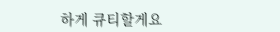하게 큐티할게요